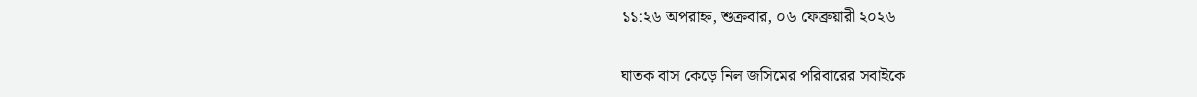১১:২৬ অপরাহ্ন, শুক্রবার, ০৬ ফেব্রুয়ারী ২০২৬

ঘাতক বাস কেড়ে নিল জসিমের পরিবারের সবাইকে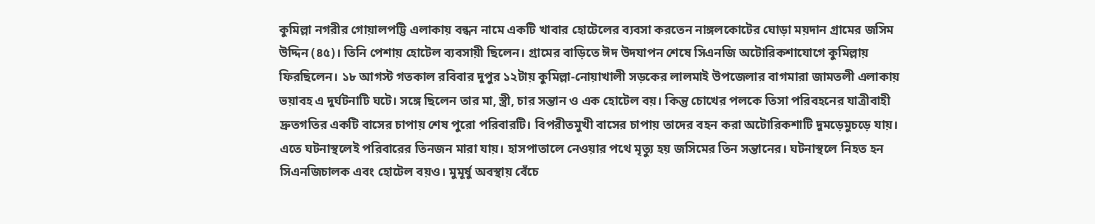কুমিল্লা নগরীর গোয়ালপট্টি এলাকায় বন্ধন নামে একটি খাবার হোটেলের ব্যবসা করতেন নাঙ্গলকোটের ঘোড়া ময়দান গ্রামের জসিম উদ্দিন (৪৫)। তিনি পেশায় হোটেল ব্যবসায়ী ছিলেন। গ্রামের বাড়িতে ঈদ উদযাপন শেষে সিএনজি অটোরিকশাযোগে কুমিল্লায় ফিরছিলেন। ১৮ আগস্ট গতকাল রবিবার দুপুর ১২টায় কুমিল্লা-নোয়াখালী সড়কের লালমাই উপজেলার বাগমারা জামতলী এলাকায় ভয়াবহ এ দুর্ঘটনাটি ঘটে। সঙ্গে ছিলেন তার মা, স্ত্রী, চার সন্তান ও এক হোটেল বয়। কিন্তু চোখের পলকে তিসা পরিবহনের যাত্রীবাহী দ্রুতগতির একটি বাসের চাপায় শেষ পুরো পরিবারটি। বিপরীতমুখী বাসের চাপায় তাদের বহন করা অটোরিকশাটি দুমড়েমুচড়ে যায়। এতে ঘটনাস্থলেই পরিবারের তিনজন মারা যায়। হাসপাতালে নেওয়ার পথে মৃত্যু হয় জসিমের তিন সন্তানের। ঘটনাস্থলে নিহত হন সিএনজিচালক এবং হোটেল বয়ও। মুমূর্ষু অবস্থায় বেঁচে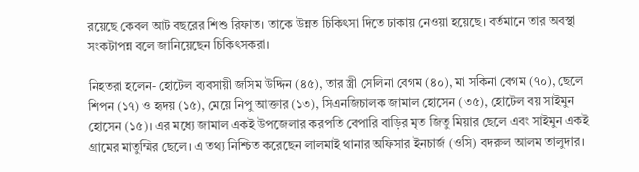রয়েছে কেবল আট বছরের শিশু রিফাত। তাকে উন্নত চিকিৎসা দিতে ঢাকায় নেওয়া হয়েছে। বর্তমানে তার অবস্থা সংকটাপন্ন বলে জানিয়েছেন চিকিৎসকরা।

নিহতরা হলেন- হোটেল ব্যবসায়ী জসিম উদ্দিন (৪৫), তার স্ত্রী সেলিনা বেগম (৪০), মা সকিনা বেগম (৭০), ছেলে শিপন (১৭) ও হৃদয় (১৫), মেয়ে নিপু আক্তার (১৩), সিএনজিচালক জামাল হোসেন (৩৫), হোটেল বয় সাইমুন হোসেন (১৫)। এর মধ্যে জামাল একই উপজেলার করপতি বেপারি বাড়ির মৃত জিতু মিয়ার ছেলে এবং সাইমুন একই গ্রামের মাতুম্মির ছেলে। এ তথ্য নিশ্চিত করেছেন লালমাই থানার অফিসার ইনচার্জ (ওসি) বদরুল আলম তালুদার।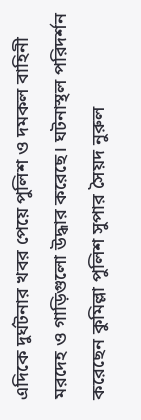এদিকে দুর্ঘটনার খবর পেয়ে পুলিশ ও দমকল বাহিনী মরদেহ ও গাড়িগুলো উদ্ধার করেছে। ঘটনাস্থল পরিদর্শন করেছেন কুমিল্লা পুলিশ সুপার সৈয়দ নুরুল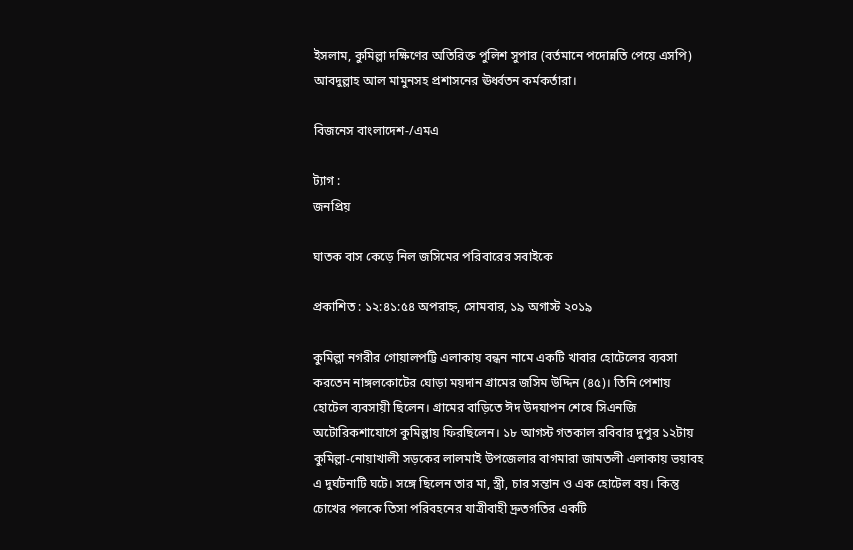ইসলাম, কুমিল্লা দক্ষিণের অতিরিক্ত পুলিশ সুপার (বর্তমানে পদোন্নতি পেয়ে এসপি) আবদুল্লাহ আল মামুনসহ প্রশাসনের ঊর্ধ্বতন কর্মকর্তারা।

বিজনেস বাংলাদেশ-/এমএ

ট্যাগ :
জনপ্রিয়

ঘাতক বাস কেড়ে নিল জসিমের পরিবারের সবাইকে

প্রকাশিত : ১২:৪১:৫৪ অপরাহ্ন, সোমবার, ১৯ অগাস্ট ২০১৯

কুমিল্লা নগরীর গোয়ালপট্টি এলাকায় বন্ধন নামে একটি খাবার হোটেলের ব্যবসা করতেন নাঙ্গলকোটের ঘোড়া ময়দান গ্রামের জসিম উদ্দিন (৪৫)। তিনি পেশায় হোটেল ব্যবসায়ী ছিলেন। গ্রামের বাড়িতে ঈদ উদযাপন শেষে সিএনজি অটোরিকশাযোগে কুমিল্লায় ফিরছিলেন। ১৮ আগস্ট গতকাল রবিবার দুপুর ১২টায় কুমিল্লা-নোয়াখালী সড়কের লালমাই উপজেলার বাগমারা জামতলী এলাকায় ভয়াবহ এ দুর্ঘটনাটি ঘটে। সঙ্গে ছিলেন তার মা, স্ত্রী, চার সন্তান ও এক হোটেল বয়। কিন্তু চোখের পলকে তিসা পরিবহনের যাত্রীবাহী দ্রুতগতির একটি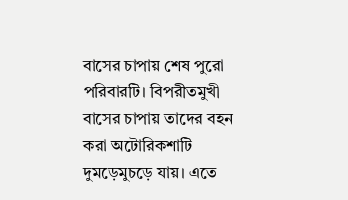বাসের চাপায় শেষ পুরো পরিবারটি। বিপরীতমুখী বাসের চাপায় তাদের বহন করা অটোরিকশাটি দুমড়েমুচড়ে যায়। এতে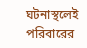ঘটনাস্থলেই পরিবারের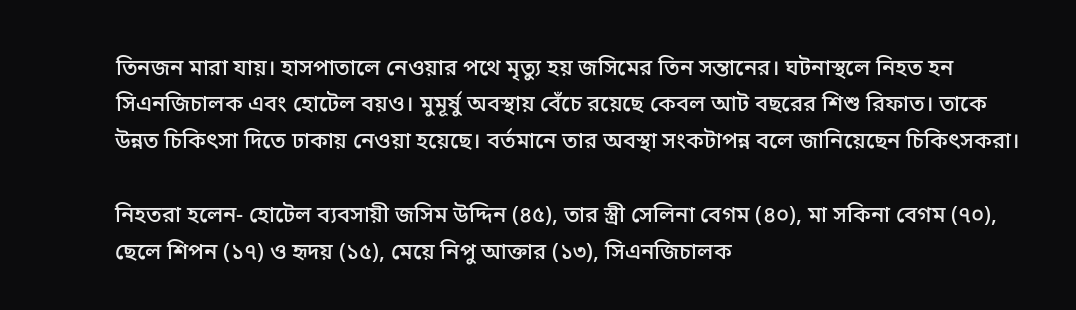তিনজন মারা যায়। হাসপাতালে নেওয়ার পথে মৃত্যু হয় জসিমের তিন সন্তানের। ঘটনাস্থলে নিহত হন সিএনজিচালক এবং হোটেল বয়ও। মুমূর্ষু অবস্থায় বেঁচে রয়েছে কেবল আট বছরের শিশু রিফাত। তাকে উন্নত চিকিৎসা দিতে ঢাকায় নেওয়া হয়েছে। বর্তমানে তার অবস্থা সংকটাপন্ন বলে জানিয়েছেন চিকিৎসকরা।

নিহতরা হলেন- হোটেল ব্যবসায়ী জসিম উদ্দিন (৪৫), তার স্ত্রী সেলিনা বেগম (৪০), মা সকিনা বেগম (৭০), ছেলে শিপন (১৭) ও হৃদয় (১৫), মেয়ে নিপু আক্তার (১৩), সিএনজিচালক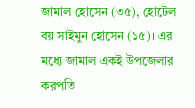জামাল হোসেন (৩৫), হোটেল বয় সাইমুন হোসেন (১৫)। এর মধ্যে জামাল একই উপজেলার করপতি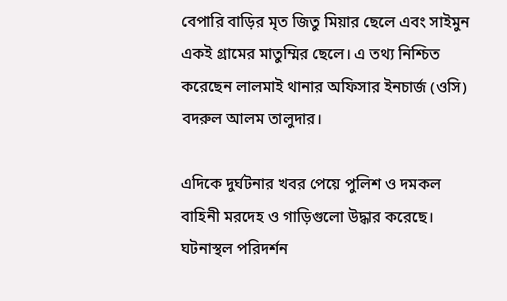বেপারি বাড়ির মৃত জিতু মিয়ার ছেলে এবং সাইমুন একই গ্রামের মাতুম্মির ছেলে। এ তথ্য নিশ্চিত করেছেন লালমাই থানার অফিসার ইনচার্জ (ওসি) বদরুল আলম তালুদার।

এদিকে দুর্ঘটনার খবর পেয়ে পুলিশ ও দমকল বাহিনী মরদেহ ও গাড়িগুলো উদ্ধার করেছে। ঘটনাস্থল পরিদর্শন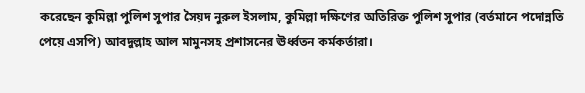করেছেন কুমিল্লা পুলিশ সুপার সৈয়দ নুরুল ইসলাম, কুমিল্লা দক্ষিণের অতিরিক্ত পুলিশ সুপার (বর্তমানে পদোন্নতি পেয়ে এসপি) আবদুল্লাহ আল মামুনসহ প্রশাসনের ঊর্ধ্বতন কর্মকর্তারা।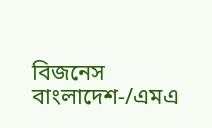বিজনেস বাংলাদেশ-/এমএ